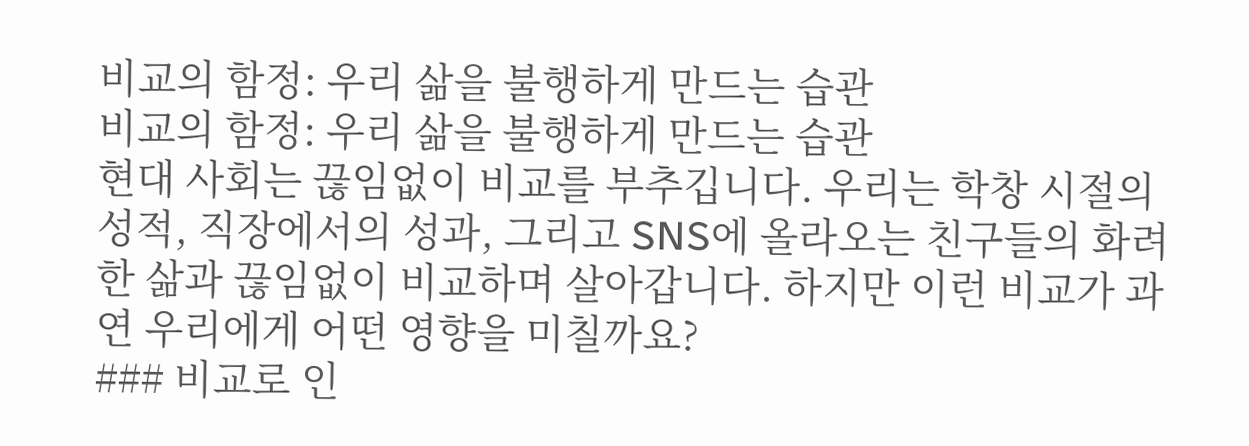비교의 함정: 우리 삶을 불행하게 만드는 습관
비교의 함정: 우리 삶을 불행하게 만드는 습관
현대 사회는 끊임없이 비교를 부추깁니다. 우리는 학창 시절의 성적, 직장에서의 성과, 그리고 SNS에 올라오는 친구들의 화려한 삶과 끊임없이 비교하며 살아갑니다. 하지만 이런 비교가 과연 우리에게 어떤 영향을 미칠까요?
### 비교로 인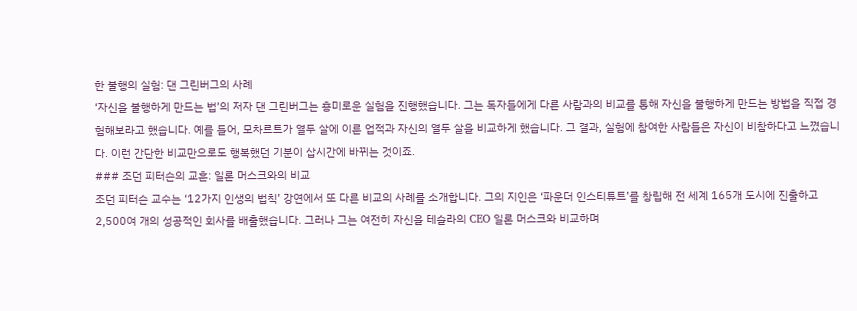한 불행의 실험: 댄 그린버그의 사례
‘자신을 불행하게 만드는 법’의 저자 댄 그린버그는 흥미로운 실험을 진행했습니다. 그는 독자들에게 다른 사람과의 비교를 통해 자신을 불행하게 만드는 방법을 직접 경험해보라고 했습니다. 예를 들어, 모차르트가 열두 살에 이룬 업적과 자신의 열두 살을 비교하게 했습니다. 그 결과, 실험에 참여한 사람들은 자신이 비참하다고 느꼈습니다. 이런 간단한 비교만으로도 행복했던 기분이 삽시간에 바뀌는 것이죠.
### 조던 피터슨의 교훈: 일론 머스크와의 비교
조던 피터슨 교수는 ‘12가지 인생의 법칙’ 강연에서 또 다른 비교의 사례를 소개합니다. 그의 지인은 ‘파운더 인스티튜트’를 창립해 전 세계 165개 도시에 진출하고 2,500여 개의 성공적인 회사를 배출했습니다. 그러나 그는 여전히 자신을 테슬라의 CEO 일론 머스크와 비교하며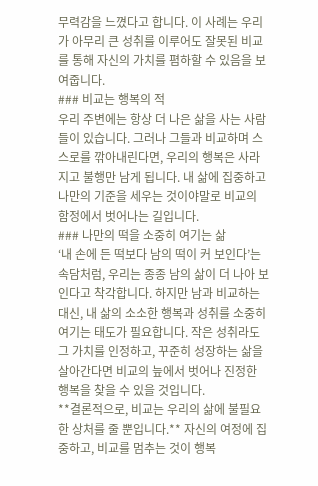무력감을 느꼈다고 합니다. 이 사례는 우리가 아무리 큰 성취를 이루어도 잘못된 비교를 통해 자신의 가치를 폄하할 수 있음을 보여줍니다.
### 비교는 행복의 적
우리 주변에는 항상 더 나은 삶을 사는 사람들이 있습니다. 그러나 그들과 비교하며 스스로를 깎아내린다면, 우리의 행복은 사라지고 불행만 남게 됩니다. 내 삶에 집중하고 나만의 기준을 세우는 것이야말로 비교의 함정에서 벗어나는 길입니다.
### 나만의 떡을 소중히 여기는 삶
‘내 손에 든 떡보다 남의 떡이 커 보인다’는 속담처럼, 우리는 종종 남의 삶이 더 나아 보인다고 착각합니다. 하지만 남과 비교하는 대신, 내 삶의 소소한 행복과 성취를 소중히 여기는 태도가 필요합니다. 작은 성취라도 그 가치를 인정하고, 꾸준히 성장하는 삶을 살아간다면 비교의 늪에서 벗어나 진정한 행복을 찾을 수 있을 것입니다.
**결론적으로, 비교는 우리의 삶에 불필요한 상처를 줄 뿐입니다.** 자신의 여정에 집중하고, 비교를 멈추는 것이 행복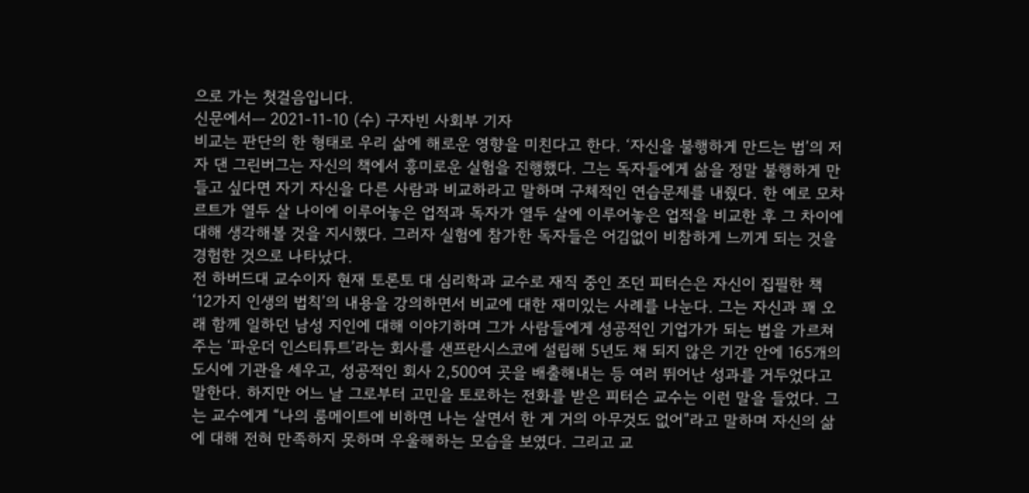으로 가는 첫걸음입니다.
신문에서ㅡ 2021-11-10 (수) 구자빈 사회부 기자
비교는 판단의 한 형태로 우리 삶에 해로운 영향을 미친다고 한다. ‘자신을 불행하게 만드는 법’의 저자 댄 그린버그는 자신의 책에서 흥미로운 실험을 진행했다. 그는 독자들에게 삶을 정말 불행하게 만들고 싶다면 자기 자신을 다른 사람과 비교하라고 말하며 구체적인 연습문제를 내줬다. 한 예로 모차르트가 열두 살 나이에 이루어놓은 업적과 독자가 열두 살에 이루어놓은 업적을 비교한 후 그 차이에 대해 생각해볼 것을 지시했다. 그러자 실험에 참가한 독자들은 어김없이 비참하게 느끼게 되는 것을 경험한 것으로 나타났다.
전 하버드대 교수이자 현재 토론토 대 심리학과 교수로 재직 중인 조던 피터슨은 자신이 집필한 책 ‘12가지 인생의 법칙’의 내용을 강의하면서 비교에 대한 재미있는 사례를 나눈다. 그는 자신과 꽤 오래 함께 일하던 남성 지인에 대해 이야기하며 그가 사람들에게 성공적인 기업가가 되는 법을 가르쳐주는 ‘파운더 인스티튜트’라는 회사를 샌프란시스코에 설립해 5년도 채 되지 않은 기간 안에 165개의 도시에 기관을 세우고, 성공적인 회사 2,500여 곳을 배출해내는 등 여러 뛰어난 성과를 거두었다고 말한다. 하지만 어느 날 그로부터 고민을 토로하는 전화를 받은 피터슨 교수는 이런 말을 들었다. 그는 교수에게 “나의 룸메이트에 비하면 나는 살면서 한 게 거의 아무것도 없어”라고 말하며 자신의 삶에 대해 전혀 만족하지 못하며 우울해하는 모습을 보였다. 그리고 교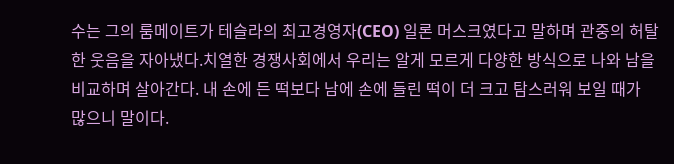수는 그의 룸메이트가 테슬라의 최고경영자(CEO) 일론 머스크였다고 말하며 관중의 허탈한 웃음을 자아냈다.치열한 경쟁사회에서 우리는 알게 모르게 다양한 방식으로 나와 남을 비교하며 살아간다. 내 손에 든 떡보다 남에 손에 들린 떡이 더 크고 탐스러워 보일 때가 많으니 말이다.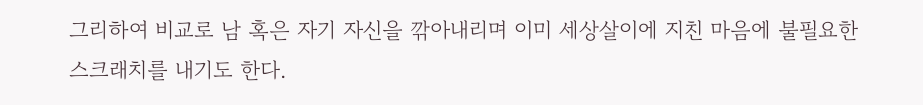그리하여 비교로 남 혹은 자기 자신을 깎아내리며 이미 세상살이에 지친 마음에 불필요한 스크래치를 내기도 한다.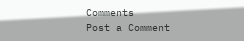Comments
Post a Comment